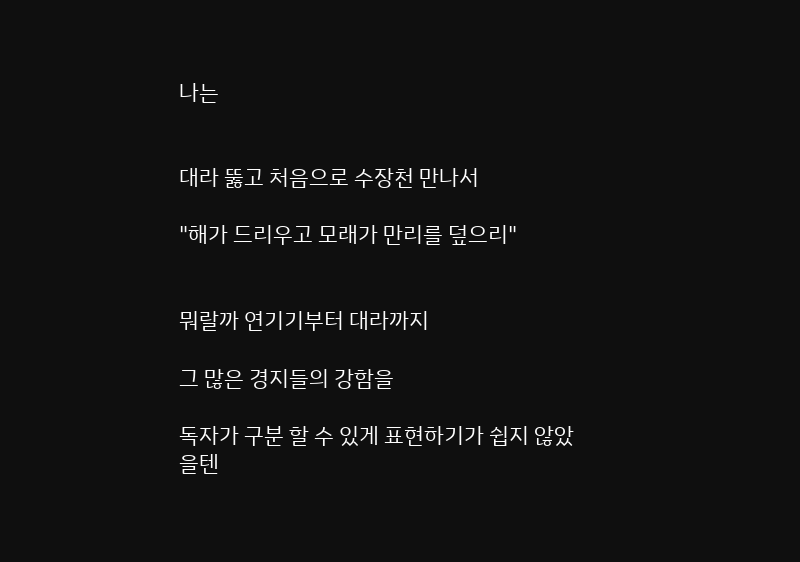나는


대라 뚫고 처음으로 수장천 만나서

"해가 드리우고 모래가 만리를 덮으리"


뭐랄까 연기기부터 대라까지

그 많은 경지들의 강함을

독자가 구분 할 수 있게 표현하기가 쉽지 않았을텐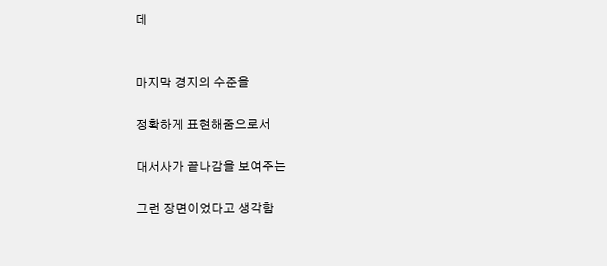데


마지막 경지의 수준을

정확하게 표현해줌으로서

대서사가 끝나감을 보여주는

그런 장면이었다고 생각함